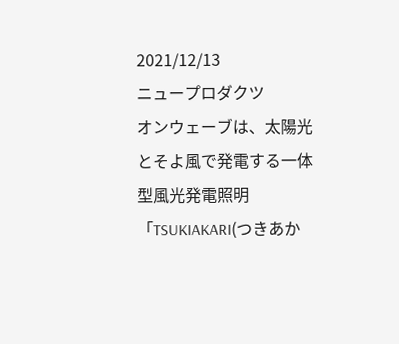2021/12/13
ニュープロダクツ
オンウェーブは、太陽光とそよ風で発電する一体型風光発電照明「TSUKIAKARI(つきあか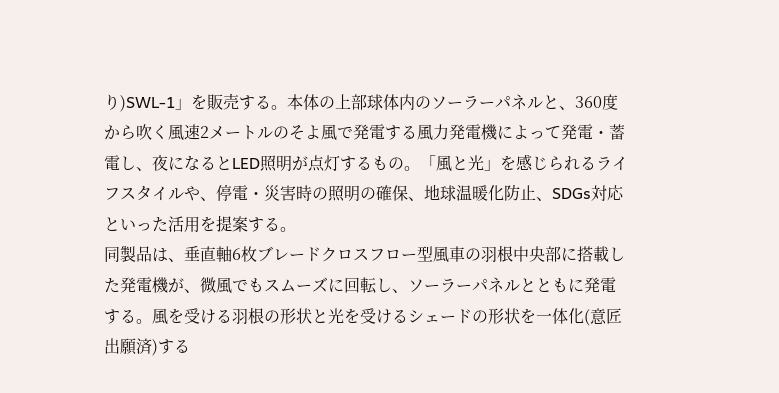り)SWL-1」を販売する。本体の上部球体内のソーラーパネルと、360度から吹く風速2メートルのそよ風で発電する風力発電機によって発電・蓄電し、夜になるとLED照明が点灯するもの。「風と光」を感じられるライフスタイルや、停電・災害時の照明の確保、地球温暖化防止、SDGs対応といった活用を提案する。
同製品は、垂直軸6枚ブレードクロスフロー型風車の羽根中央部に搭載した発電機が、微風でもスムーズに回転し、ソーラーパネルとともに発電する。風を受ける羽根の形状と光を受けるシェードの形状を一体化(意匠出願済)する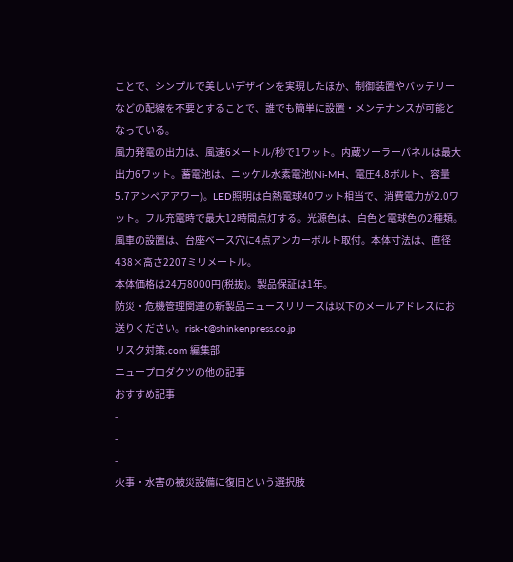ことで、シンプルで美しいデザインを実現したほか、制御装置やバッテリーなどの配線を不要とすることで、誰でも簡単に設置・メンテナンスが可能となっている。
風力発電の出力は、風速6メートル/秒で1ワット。内蔵ソーラーパネルは最大出力6ワット。蓄電池は、ニッケル水素電池(Ni-MH、電圧4.8ボルト、容量5.7アンペアアワー)。LED照明は白熱電球40ワット相当で、消費電力が2.0ワット。フル充電時で最大12時間点灯する。光源色は、白色と電球色の2種類。
風車の設置は、台座ベース穴に4点アンカーボルト取付。本体寸法は、直径438×高さ2207ミリメートル。
本体価格は24万8000円(税抜)。製品保証は1年。
防災・危機管理関連の新製品ニュースリリースは以下のメールアドレスにお送りください。risk-t@shinkenpress.co.jp
リスク対策.com 編集部
ニュープロダクツの他の記事
おすすめ記事
-
-
-
火事・水害の被災設備に復旧という選択肢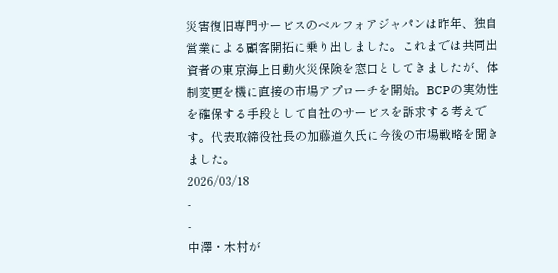災害復旧専門サービスのベルフォアジャパンは昨年、独自営業による顧客開拓に乗り出しました。これまでは共同出資者の東京海上日動火災保険を窓口としてきましたが、体制変更を機に直接の市場アプローチを開始。BCPの実効性を確保する手段として自社のサービスを訴求する考えです。代表取締役社長の加藤道久氏に今後の市場戦略を聞きました。
2026/03/18
-
-
中澤・木村が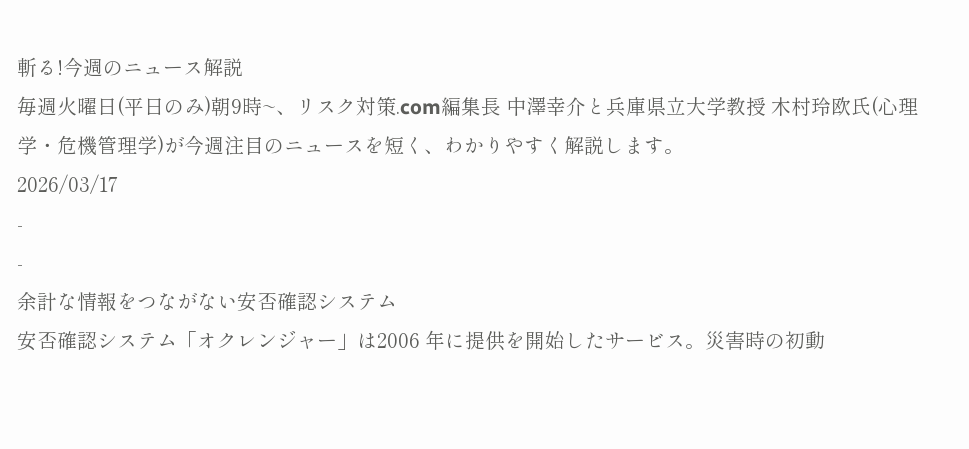斬る!今週のニュース解説
毎週火曜日(平日のみ)朝9時~、リスク対策.com編集長 中澤幸介と兵庫県立大学教授 木村玲欧氏(心理学・危機管理学)が今週注目のニュースを短く、わかりやすく解説します。
2026/03/17
-
-
余計な情報をつながない安否確認システム
安否確認システム「オクレンジャー」は2006 年に提供を開始したサービス。災害時の初動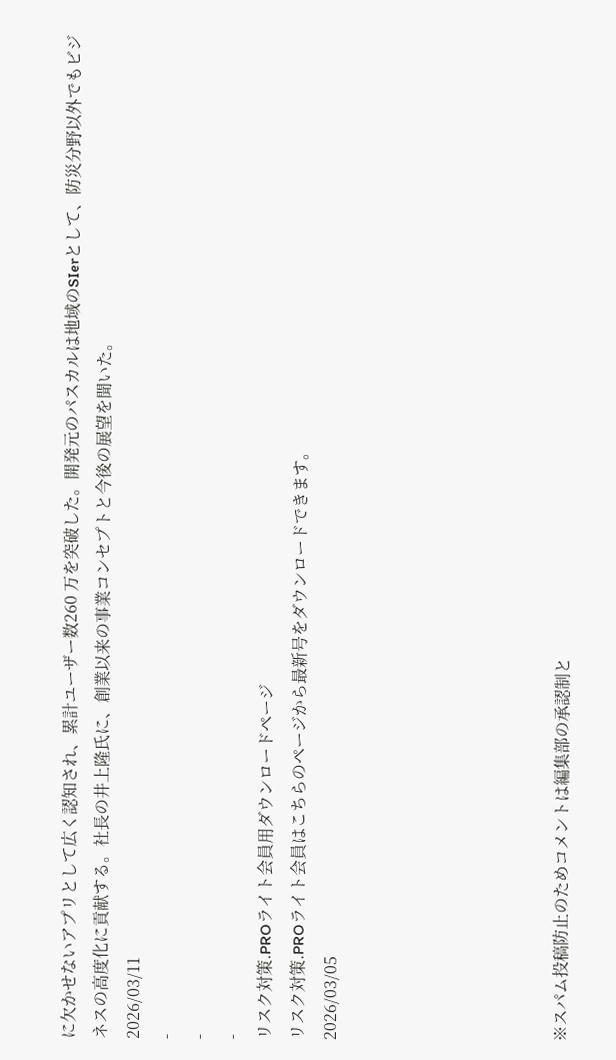に欠かせないアプリとして広く認知され、累計ユーザー数260 万を突破した。開発元のパスカルは地域のSIerとして、防災分野以外でもビジネスの高度化に貢献する。社長の井上隆氏に、創業以来の事業コンセプトと今後の展望を聞いた。
2026/03/11
-
-
-
リスク対策.PROライト会員用ダウンロードページ
リスク対策.PROライト会員はこちらのページから最新号をダウンロードできます。
2026/03/05






※スパム投稿防止のためコメントは編集部の承認制と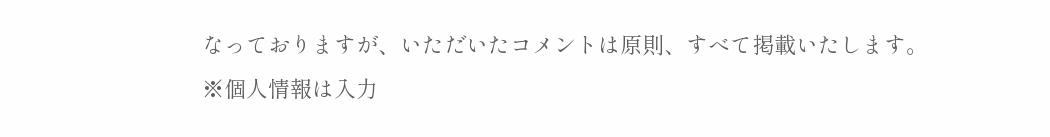なっておりますが、いただいたコメントは原則、すべて掲載いたします。
※個人情報は入力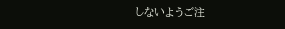しないようご注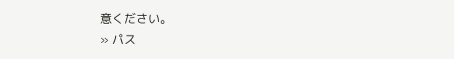意ください。
» パス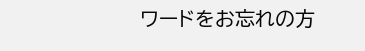ワードをお忘れの方